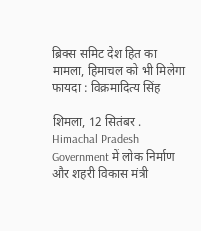ब्रिक्स समिट देश हित का मामला, हिमाचल को भी मिलेगा फायदा : विक्रमादित्य सिंह

शिमला, 12 सितंबर . Himachal Pradesh Government में लोक निर्माण और शहरी विकास मंत्री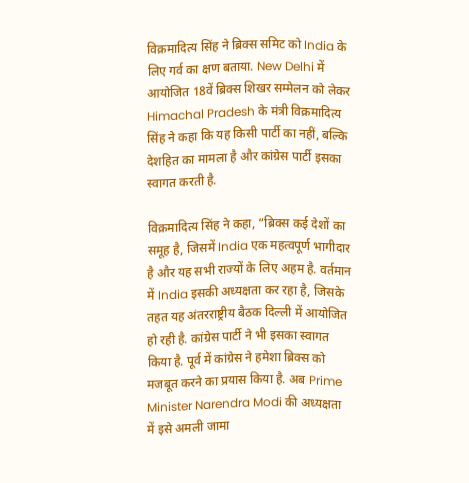विक्रमादित्य सिंह ने ब्रिक्स समिट को India के लिए गर्व का क्षण बताया. New Delhi में आयोजित 18वें ब्रिक्स शिखर सम्मेलन को लेकर Himachal Pradesh के मंत्री विक्रमादित्य सिंह ने कहा कि यह किसी पार्टी का नहीं, बल्कि देशहित का मामला है और कांग्रेस पार्टी इसका स्वागत करती है.

विक्रमादित्य सिंह ने कहा, “ब्रिक्स कई देशों का समूह है, जिसमें India एक महत्वपूर्ण भागीदार है और यह सभी राज्यों के लिए अहम है. वर्तमान में India इसकी अध्यक्षता कर रहा है, जिसके तहत यह अंतरराष्ट्रीय बैठक दिल्ली में आयोजित हो रही है. कांग्रेस पार्टी ने भी इसका स्वागत किया है. पूर्व में कांग्रेस ने हमेशा ब्रिक्स को मजबूत करने का प्रयास किया है. अब Prime Minister Narendra Modi की अध्यक्षता में इसे अमली जामा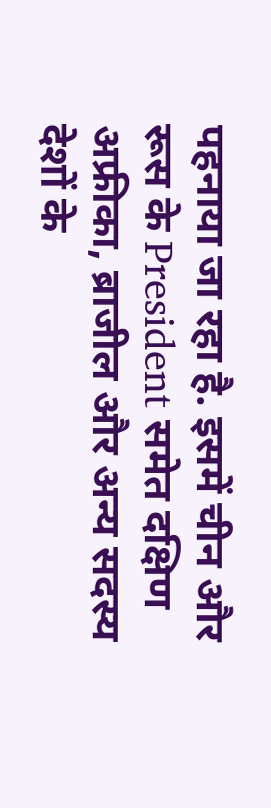पहनाया जा रहा है. इसमें चीन और रूस के President समेत दक्षिण अफ्रीका, ब्राजील और अन्य सदस्य देशों के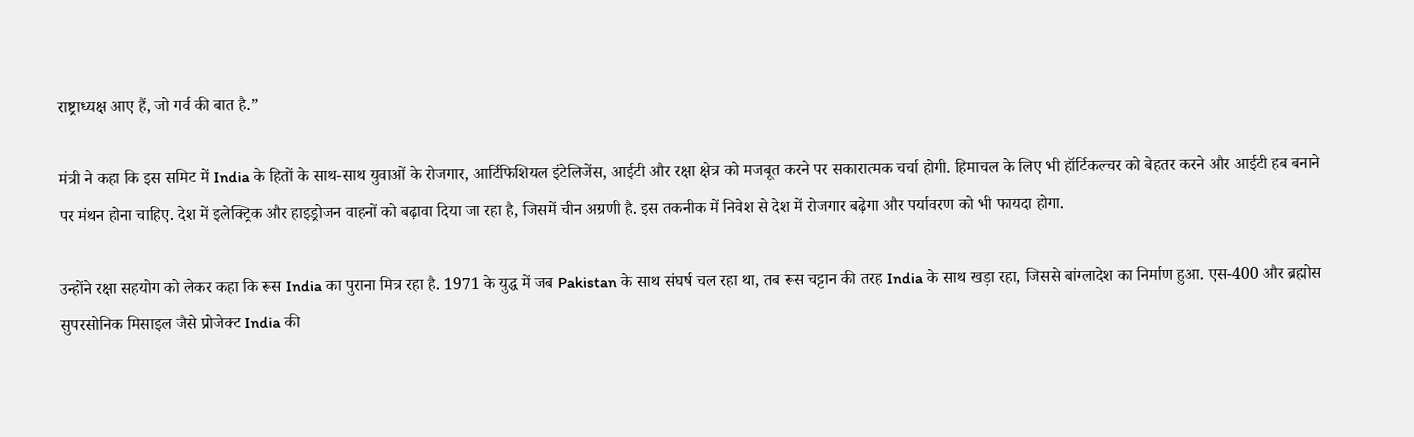राष्ट्राध्यक्ष आए हैं, जो गर्व की बात है.”

मंत्री ने कहा कि इस समिट में India के हितों के साथ-साथ युवाओं के रोजगार, आर्टिफिशियल इंटेलिजेंस, आईटी और रक्षा क्षेत्र को मजबूत करने पर सकारात्मक चर्चा होगी. हिमाचल के लिए भी हॉर्टिकल्चर को बेहतर करने और आईटी हब बनाने पर मंथन होना चाहिए. देश में इलेक्ट्रिक और हाइड्रोजन वाहनों को बढ़ावा दिया जा रहा है, जिसमें चीन अग्रणी है. इस तकनीक में निवेश से देश में रोजगार बढ़ेगा और पर्यावरण को भी फायदा होगा.

उन्होंने रक्षा सहयोग को लेकर कहा कि रूस India का पुराना मित्र रहा है. 1971 के युद्ध में जब Pakistan के साथ संघर्ष चल रहा था, तब रूस चट्टान की तरह India के साथ खड़ा रहा, जिससे बांग्लादेश का निर्माण हुआ. एस-400 और ब्रह्मोस सुपरसोनिक मिसाइल जैसे प्रोजेक्ट India की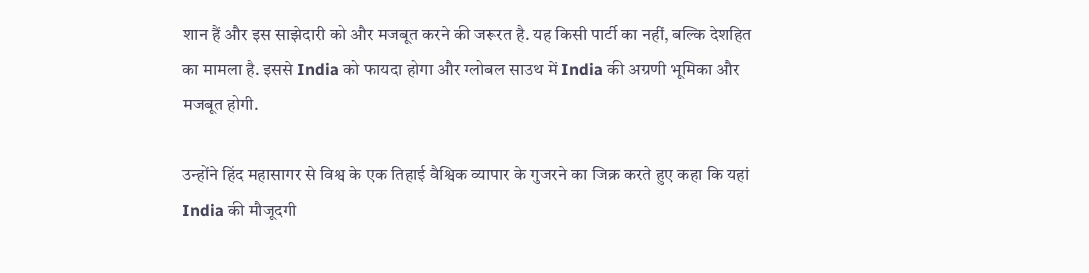शान हैं और इस साझेदारी को और मजबूत करने की जरूरत है. यह किसी पार्टी का नहीं, बल्कि देशहित का मामला है. इससे India को फायदा होगा और ग्लोबल साउथ में India की अग्रणी भूमिका और मजबूत होगी.

उन्होंने हिंद महासागर से विश्व के एक तिहाई वैश्विक व्यापार के गुजरने का जिक्र करते हुए कहा कि यहां India की मौजूदगी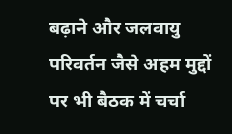बढ़ाने और जलवायु परिवर्तन जैसे अहम मुद्दों पर भी बैठक में चर्चा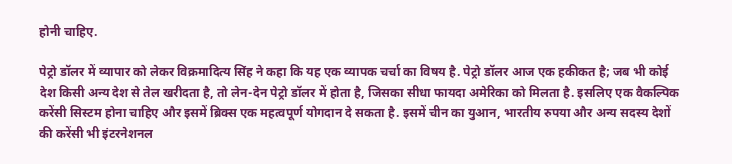होनी चाहिए.

पेट्रो डॉलर में व्यापार को लेकर विक्रमादित्य सिंह ने कहा कि यह एक व्यापक चर्चा का विषय है. पेट्रो डॉलर आज एक हकीकत है; जब भी कोई देश किसी अन्य देश से तेल खरीदता है, तो लेन-देन पेट्रो डॉलर में होता है, जिसका सीधा फायदा अमेरिका को मिलता है. इसलिए एक वैकल्पिक करेंसी सिस्टम होना चाहिए और इसमें ब्रिक्स एक महत्वपूर्ण योगदान दे सकता है. इसमें चीन का युआन, भारतीय रुपया और अन्य सदस्य देशों की करेंसी भी इंटरनेशनल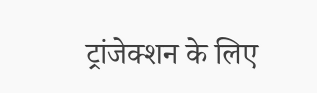ट्रांजेक्शन के लिए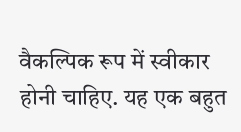वैकल्पिक रूप में स्वीकार होनी चाहिए. यह एक बहुत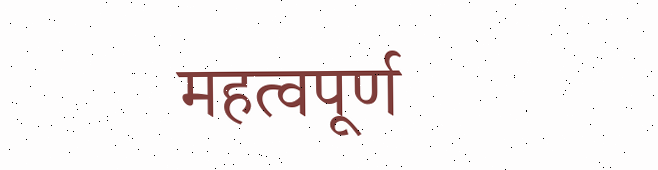महत्वपूर्ण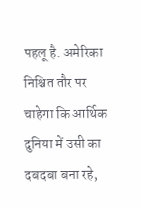पहलू है. अमेरिका निश्चित तौर पर चाहेगा कि आर्थिक दुनिया में उसी का दबदबा बना रहे,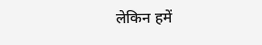लेकिन हमें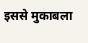इससे मुकाबला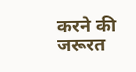करने की जरूरत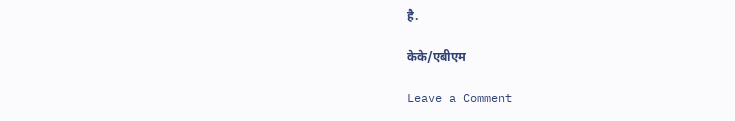है.

केके/एबीएम

Leave a Comment